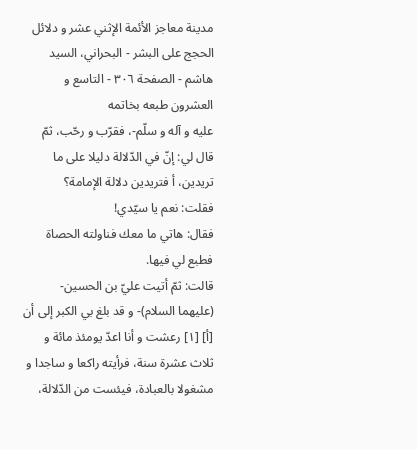مدينة معاجز الأئمة الإثني عشر و دلائل الحجج على البشر - البحراني، السيد هاشم - الصفحة ٣٠٦ - التاسع و العشرون طبعه بخاتمه
عليه و آله و سلّم-، فقرّب و رحّب، ثمّ قال لي: إنّ في الدّلالة دليلا على ما تريدين، أ فتريدين دلالة الإمامة؟
فقلت: نعم يا سيّدي!
فقال: هاتي ما معك فناولته الحصاة فطبع لي فيها.
قالت: ثمّ أتيت عليّ بن الحسين- (عليهما السلام)- و قد بلغ بي الكبر إلى أن [أ] [١] رعشت و أنا اعدّ يومئذ مائة و ثلاث عشرة سنة، فرأيته راكعا و ساجدا و مشغولا بالعبادة، فيئست من الدّلالة،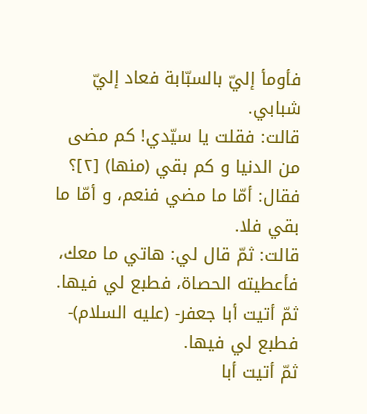فأومأ إليّ بالسبّابة فعاد إليّ شبابي.
قالت: فقلت يا سيّدي! كم مضى من الدنيا و كم بقي (منها) [٢]؟
فقال: أمّا ما مضي فنعم، و أمّا ما بقي فلا.
قالت: ثمّ قال لي: هاتي ما معك، فأعطيته الحصاة، فطبع لي فيها.
ثمّ أتيت أبا جعفر- (عليه السلام)- فطبع لي فيها.
ثمّ أتيت أبا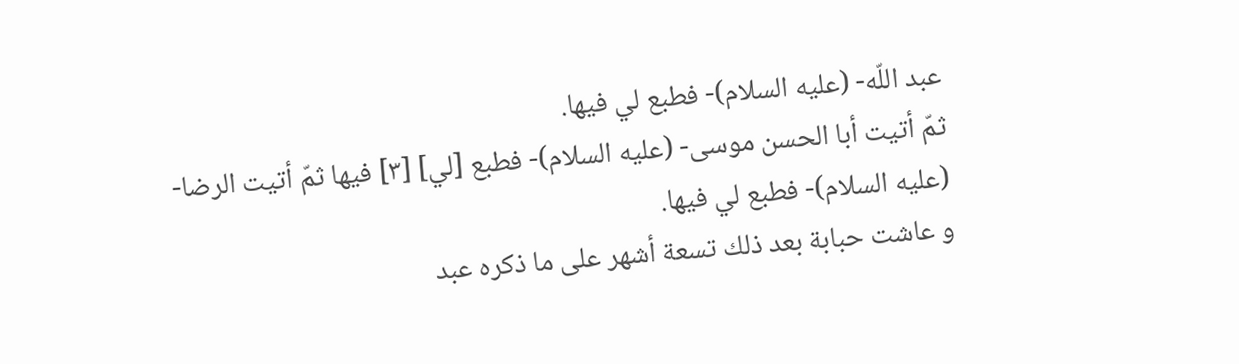عبد اللّه- (عليه السلام)- فطبع لي فيها.
ثمّ أتيت أبا الحسن موسى- (عليه السلام)- فطبع [لي] [٣] فيها ثمّ أتيت الرضا- (عليه السلام)- فطبع لي فيها.
و عاشت حبابة بعد ذلك تسعة أشهر على ما ذكره عبد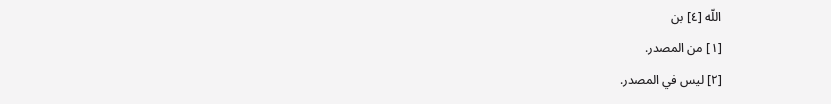اللّه [٤] بن
[١] من المصدر.
[٢] ليس في المصدر.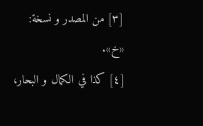[٣] من المصدر و نسخة: «خ».
[٤] كذا في الكمال و البحار،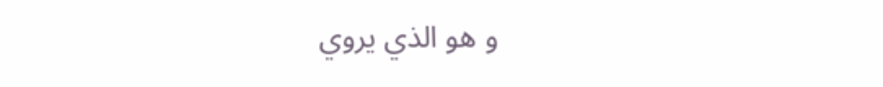و هو الذي يروي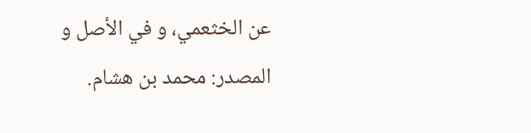عن الخثعمي، و في الأصل و المصدر: محمد بن هشام.